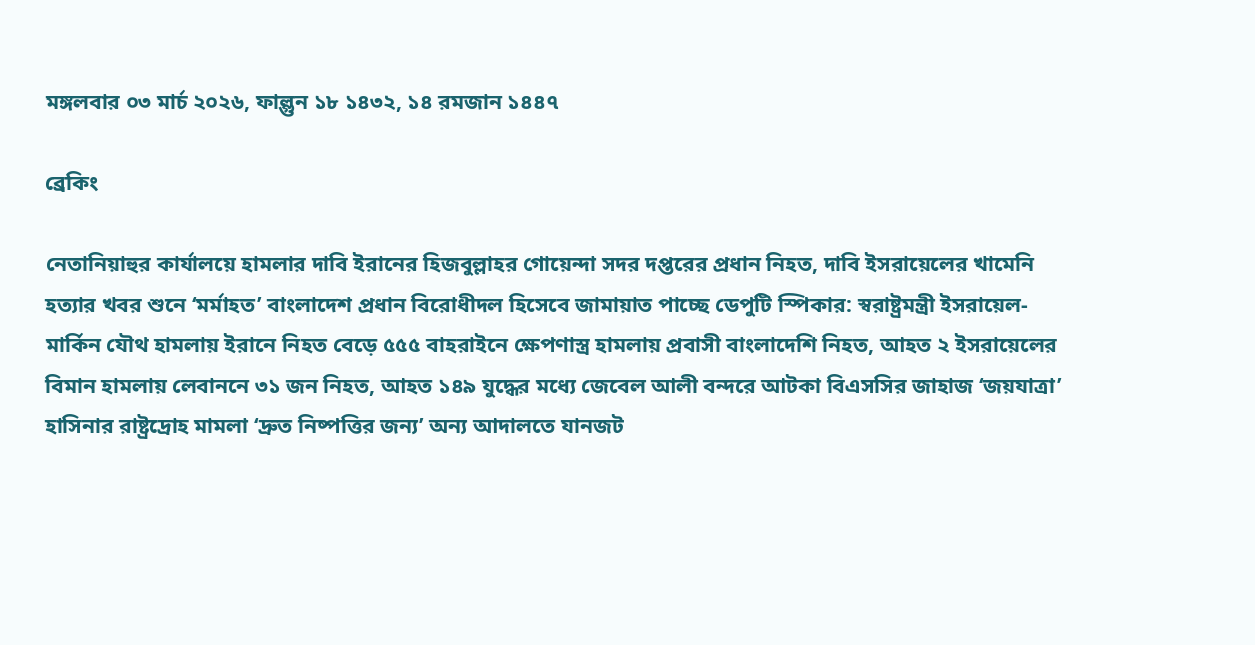মঙ্গলবার ০৩ মার্চ ২০২৬, ফাল্গুন ১৮ ১৪৩২, ১৪ রমজান ১৪৪৭

ব্রেকিং

নেতানিয়াহুর কার্যালয়ে হামলার দাবি ইরানের হিজবুল্লাহর গোয়েন্দা সদর দপ্তরের প্রধান নিহত, দাবি ইসরায়েলের খামেনি হত্যার খবর শুনে ‘মর্মাহত’ বাংলাদেশ প্রধান বিরোধীদল হিসেবে জামায়াত পাচ্ছে ডেপুটি স্পিকার: স্বরাষ্ট্রমন্ত্রী ইসরায়েল-মার্কিন যৌথ হামলায় ইরানে নিহত বেড়ে ৫৫৫ বাহরাইনে ক্ষেপণাস্ত্র হামলায় প্রবাসী বাংলাদেশি নিহত, আহত ২ ইসরায়েলের বিমান হামলায় লেবাননে ৩১ জন নিহত, আহত ১৪৯ যুদ্ধের মধ্যে জেবেল আলী বন্দরে আটকা বিএসসির জাহাজ ‘জয়যাত্রা’ হাসিনার রাষ্ট্রদ্রোহ মামলা ‘দ্রুত নিষ্পত্তির জন্য’ অন্য আদালতে যানজট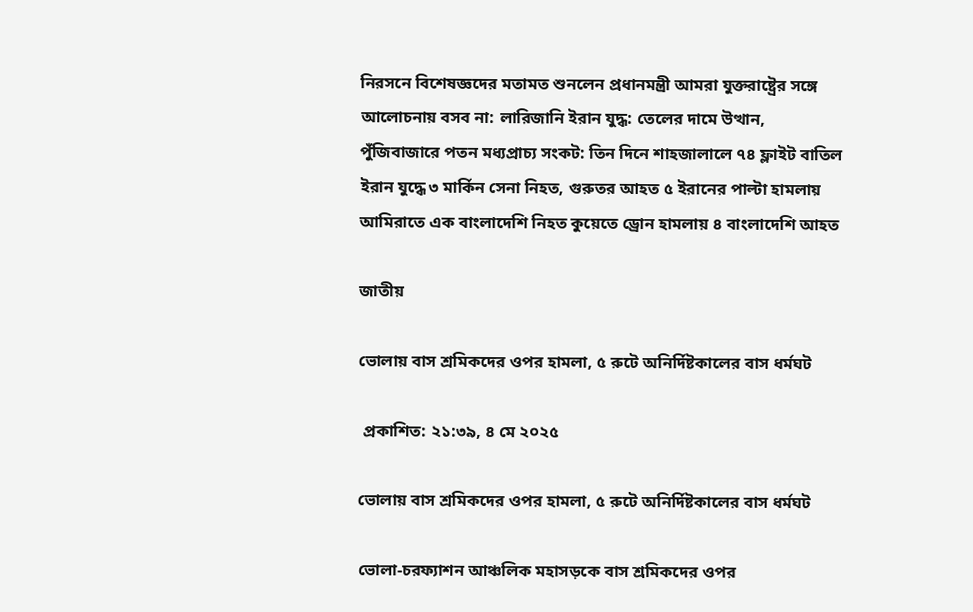নিরসনে বিশেষজ্ঞদের মতামত শুনলেন প্রধানমন্ত্রী আমরা যুক্তরাষ্ট্রের সঙ্গে আলোচনায় বসব না: লারিজানি ইরান যুদ্ধ: তেলের দামে উত্থান, পুঁজিবাজারে পতন মধ্যপ্রাচ্য সংকট: তিন দিনে শাহজালালে ৭৪ ফ্লাইট বাতিল ইরান যুদ্ধে ৩ মার্কিন সেনা নিহত, গুরুতর আহত ৫ ইরানের পাল্টা হামলায় আমিরাতে এক বাংলাদেশি নিহত কুয়েতে ড্রোন হামলায় ৪ বাংলাদেশি আহত

জাতীয়

ভোলায় বাস শ্রমিকদের ওপর হামলা, ৫ রুটে অনির্দিষ্টকালের বাস ধর্মঘট

 প্রকাশিত: ২১:৩৯, ৪ মে ২০২৫

ভোলায় বাস শ্রমিকদের ওপর হামলা, ৫ রুটে অনির্দিষ্টকালের বাস ধর্মঘট

ভোলা-চরফ্যাশন আঞ্চলিক মহাসড়কে বাস শ্রমিকদের ওপর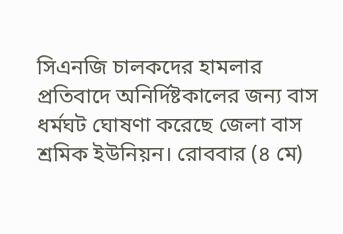সিএনজি চালকদের হামলার প্রতিবাদে অনির্দিষ্টকালের জন্য বাস ধর্মঘট ঘোষণা করেছে জেলা বাস শ্রমিক ইউনিয়ন। রোববার (৪ মে)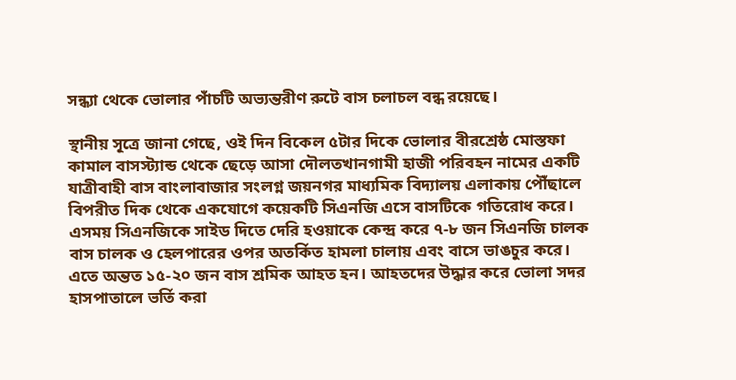সন্ধ্যা থেকে ভোলার পাঁচটি অভ্যন্তরীণ রুটে বাস চলাচল বন্ধ রয়েছে।

স্থানীয় সূত্রে জানা গেছে, ওই দিন বিকেল ৫টার দিকে ভোলার বীরশ্রেষ্ঠ মোস্তফা কামাল বাসস্ট্যান্ড থেকে ছেড়ে আসা দৌলতখানগামী হাজী পরিবহন নামের একটি যাত্রীবাহী বাস বাংলাবাজার সংলগ্ন জয়নগর মাধ্যমিক বিদ্যালয় এলাকায় পৌঁছালে বিপরীত দিক থেকে একযোগে কয়েকটি সিএনজি এসে বাসটিকে গতিরোধ করে। এসময় সিএনজিকে সাইড দিতে দেরি হওয়াকে কেন্দ্র করে ৭-৮ জন সিএনজি চালক বাস চালক ও হেলপারের ওপর অতর্কিত হামলা চালায় এবং বাসে ভাঙচুর করে। এতে অন্তত ১৫-২০ জন বাস শ্রমিক আহত হন। আহতদের উদ্ধার করে ভোলা সদর হাসপাতালে ভর্তি করা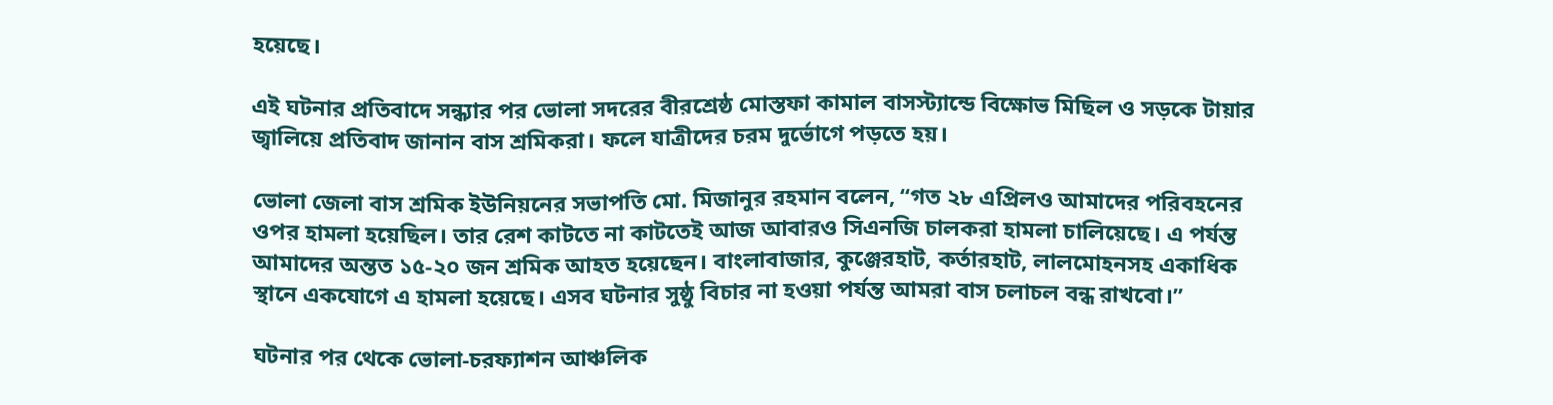হয়েছে।

এই ঘটনার প্রতিবাদে সন্ধ্যার পর ভোলা সদরের বীরশ্রেষ্ঠ মোস্তফা কামাল বাসস্ট্যান্ডে বিক্ষোভ মিছিল ও সড়কে টায়ার জ্বালিয়ে প্রতিবাদ জানান বাস শ্রমিকরা। ফলে যাত্রীদের চরম দুর্ভোগে পড়তে হয়।

ভোলা জেলা বাস শ্রমিক ইউনিয়নের সভাপতি মো. মিজানুর রহমান বলেন, “গত ২৮ এপ্রিলও আমাদের পরিবহনের ওপর হামলা হয়েছিল। তার রেশ কাটতে না কাটতেই আজ আবারও সিএনজি চালকরা হামলা চালিয়েছে। এ পর্যন্ত আমাদের অন্তত ১৫-২০ জন শ্রমিক আহত হয়েছেন। বাংলাবাজার, কুঞ্জেরহাট, কর্তারহাট, লালমোহনসহ একাধিক স্থানে একযোগে এ হামলা হয়েছে। এসব ঘটনার সুষ্ঠু বিচার না হওয়া পর্যন্ত আমরা বাস চলাচল বন্ধ রাখবো।”

ঘটনার পর থেকে ভোলা-চরফ্যাশন আঞ্চলিক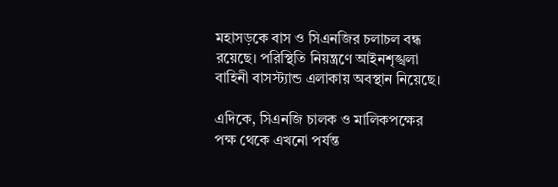মহাসড়কে বাস ও সিএনজির চলাচল বন্ধ রয়েছে। পরিস্থিতি নিয়ন্ত্রণে আইনশৃঙ্খলা বাহিনী বাসস্ট্যান্ড এলাকায় অবস্থান নিয়েছে।

এদিকে, সিএনজি চালক ও মালিকপক্ষের পক্ষ থেকে এখনো পর্যন্ত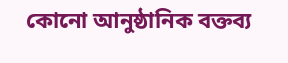কোনো আনুষ্ঠানিক বক্তব্য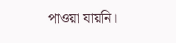পাওয়া যায়নি।